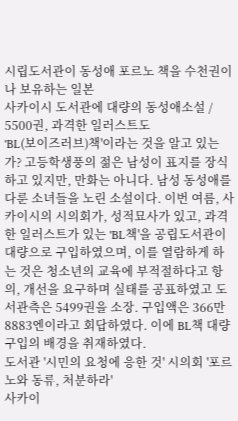시립도서관이 동성애 포르노 책을 수천권이나 보유하는 일본
사카이시 도서관에 대량의 동성애소설 / 5500권, 과격한 일러스트도
'BL(보이즈러브)책'이라는 것을 알고 있는가? 고등학생풍의 젊은 남성이 표지를 장식하고 있지만, 만화는 아니다. 남성 동성애를 다룬 소녀들을 노린 소설이다. 이번 여름, 사카이시의 시의회가, 성적묘사가 있고, 과격한 일러스트가 있는 'BL책'을 공립도서관이 대량으로 구입하였으며, 이를 열람하게 하는 것은 청소년의 교육에 부적절하다고 항의, 개선을 요구하며 실태를 공표하였고 도서관측은 5499권을 소장. 구입액은 366만8883엔이라고 회답하였다. 이에 BL책 대량구입의 배경을 취재하였다.
도서관 '시민의 요청에 응한 것' 시의회 '포르노와 동류, 처분하라'
사카이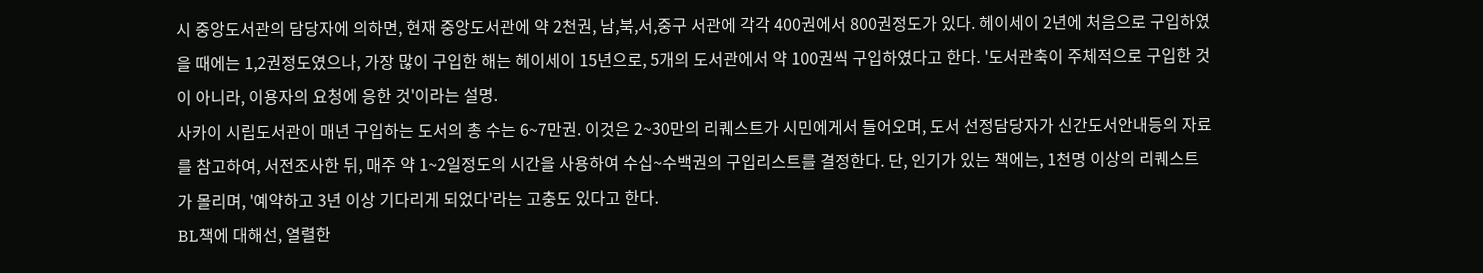시 중앙도서관의 담당자에 의하면, 현재 중앙도서관에 약 2천권, 남,북,서,중구 서관에 각각 400권에서 800권정도가 있다. 헤이세이 2년에 처음으로 구입하였을 때에는 1,2권정도였으나, 가장 많이 구입한 해는 헤이세이 15년으로, 5개의 도서관에서 약 100권씩 구입하였다고 한다. '도서관축이 주체적으로 구입한 것이 아니라, 이용자의 요청에 응한 것'이라는 설명.
사카이 시립도서관이 매년 구입하는 도서의 총 수는 6~7만권. 이것은 2~30만의 리퀘스트가 시민에게서 들어오며, 도서 선정담당자가 신간도서안내등의 자료를 참고하여, 서전조사한 뒤, 매주 약 1~2일정도의 시간을 사용하여 수십~수백권의 구입리스트를 결정한다. 단, 인기가 있는 책에는, 1천명 이상의 리퀘스트가 몰리며, '예약하고 3년 이상 기다리게 되었다'라는 고충도 있다고 한다.
BL책에 대해선, 열렬한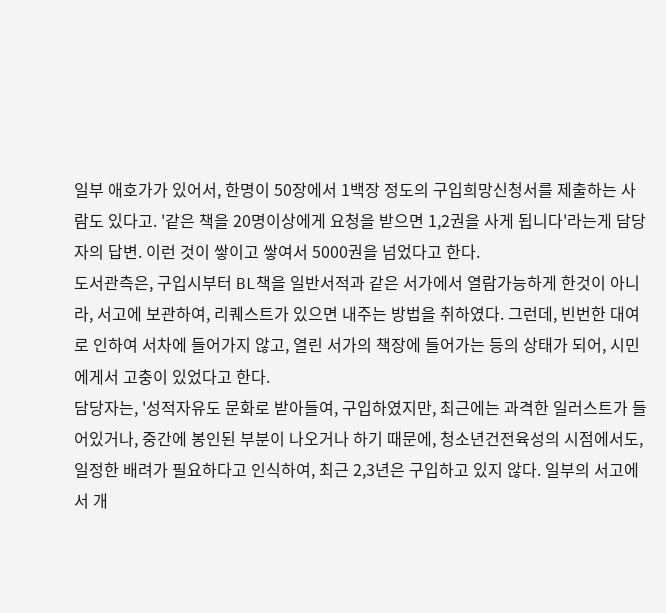일부 애호가가 있어서, 한명이 50장에서 1백장 정도의 구입희망신청서를 제출하는 사람도 있다고. '같은 책을 20명이상에게 요청을 받으면 1,2권을 사게 됩니다'라는게 담당자의 답변. 이런 것이 쌓이고 쌓여서 5000권을 넘었다고 한다.
도서관측은, 구입시부터 BL책을 일반서적과 같은 서가에서 열람가능하게 한것이 아니라, 서고에 보관하여, 리퀘스트가 있으면 내주는 방법을 취하였다. 그런데, 빈번한 대여로 인하여 서차에 들어가지 않고, 열린 서가의 책장에 들어가는 등의 상태가 되어, 시민에게서 고충이 있었다고 한다.
담당자는, '성적자유도 문화로 받아들여, 구입하였지만, 최근에는 과격한 일러스트가 들어있거나, 중간에 봉인된 부분이 나오거나 하기 때문에, 청소년건전육성의 시점에서도, 일정한 배려가 필요하다고 인식하여, 최근 2,3년은 구입하고 있지 않다. 일부의 서고에서 개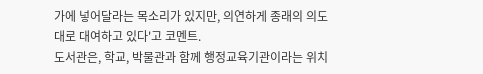가에 넣어달라는 목소리가 있지만, 의연하게 종래의 의도대로 대여하고 있다'고 코멘트.
도서관은, 학교, 박물관과 함께 행정교육기관이라는 위치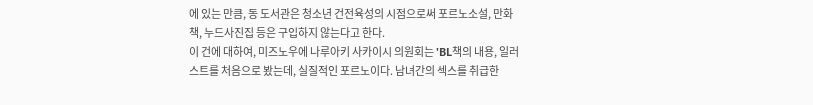에 있는 만큼, 동 도서관은 청소년 건전육성의 시점으로써 포르노소설, 만화책, 누드사진집 등은 구입하지 않는다고 한다.
이 건에 대하여, 미즈노우에 나루아키 사카이시 의원회는 'BL책의 내용, 일러스트를 처음으로 봤는데, 실질적인 포르노이다. 남녀간의 섹스를 취급한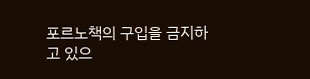포르노책의 구입을 금지하고 있으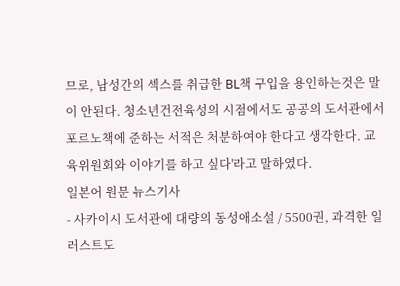므로, 남성간의 섹스를 취급한 BL책 구입을 용인하는것은 말이 안된다. 청소년건전육성의 시점에서도 공공의 도서관에서 포르노책에 준하는 서적은 처분하여야 한다고 생각한다. 교육위원회와 이야기를 하고 싶다'라고 말하였다.
일본어 원문 뉴스기사
- 사카이시 도서관에 대량의 동성애소설 / 5500권, 과격한 일러스트도